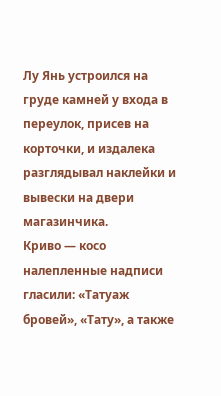Лу Янь устроился на груде камней у входа в переулок, присев на корточки, и издалека разглядывал наклейки и вывески на двери магазинчика.
Криво — косо налепленные надписи гласили: «Татуаж бровей», «Тату», а также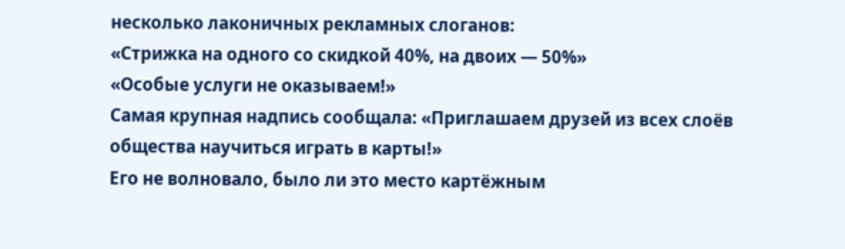несколько лаконичных рекламных слоганов:
«Стрижка на одного со скидкой 40%, на двоих — 50%»
«Особые услуги не оказываем!»
Самая крупная надпись сообщала: «Приглашаем друзей из всех слоёв общества научиться играть в карты!»
Его не волновало, было ли это место картёжным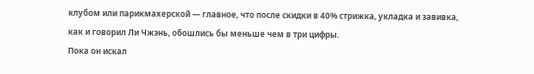клубом или парикмахерской — главное, что после скидки в 40% стрижка, укладка и завивка, как и говорил Ли Чжэнь, обошлись бы меньше чем в три цифры.
Пока он искал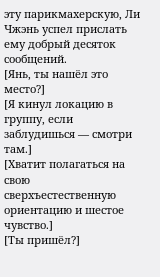эту парикмахерскую, Ли Чжэнь успел прислать ему добрый десяток сообщений.
[Янь, ты нашёл это место?]
[Я кинул локацию в группу, если заблудишься — смотри там.]
[Хватит полагаться на свою сверхъестественную ориентацию и шестое чувство.]
[Ты пришёл?]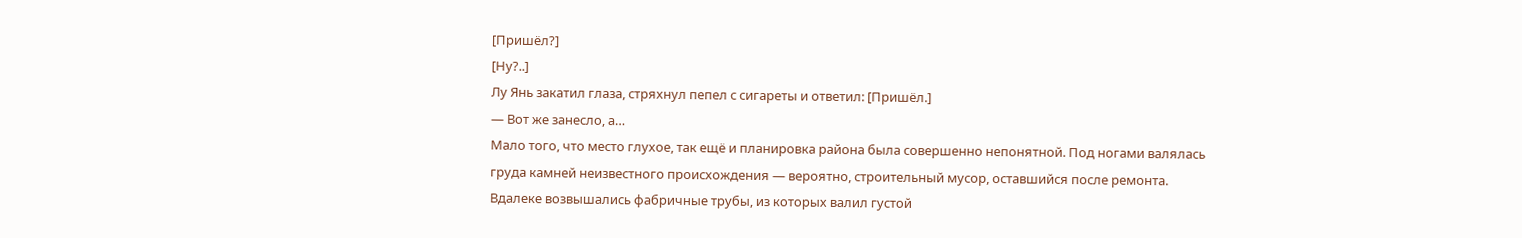[Пришёл?]
[Ну?..]
Лу Янь закатил глаза, стряхнул пепел с сигареты и ответил: [Пришёл.]
— Вот же занесло, а…
Мало того, что место глухое, так ещё и планировка района была совершенно непонятной. Под ногами валялась груда камней неизвестного происхождения — вероятно, строительный мусор, оставшийся после ремонта.
Вдалеке возвышались фабричные трубы, из которых валил густой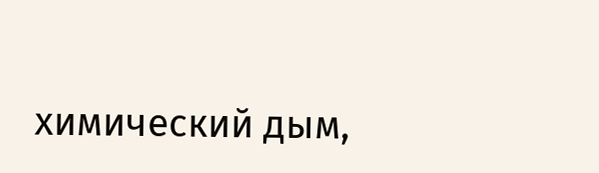химический дым,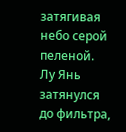затягивая небо серой пеленой.
Лу Янь затянулся до фильтра,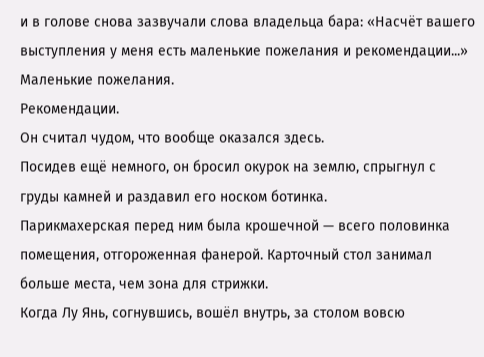и в голове снова зазвучали слова владельца бара: «Насчёт вашего выступления у меня есть маленькие пожелания и рекомендации...»
Маленькие пожелания.
Рекомендации.
Он считал чудом, что вообще оказался здесь.
Посидев ещё немного, он бросил окурок на землю, спрыгнул с груды камней и раздавил его носком ботинка.
Парикмахерская перед ним была крошечной — всего половинка помещения, отгороженная фанерой. Карточный стол занимал больше места, чем зона для стрижки.
Когда Лу Янь, согнувшись, вошёл внутрь, за столом вовсю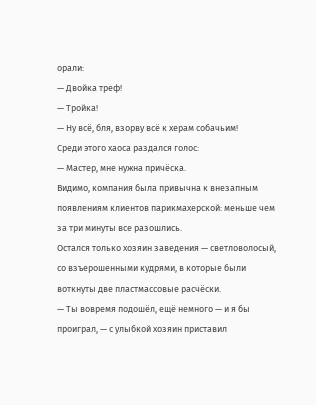орали:
— Двойка треф!
— Тройка!
— Ну всё, бля, взорву всё к херам собачьим!
Среди этого хаоса раздался голос:
— Мастер, мне нужна причёска.
Видимо, компания была привычна к внезапным появлениям клиентов парикмахерской: меньше чем за три минуты все разошлись.
Остался только хозяин заведения — светловолосый, со взъерошенными кудрями, в которые были воткнуты две пластмассовые расчёски.
— Ты вовремя подошёл, ещё немного — и я бы проиграл, — с улыбкой хозяин приставил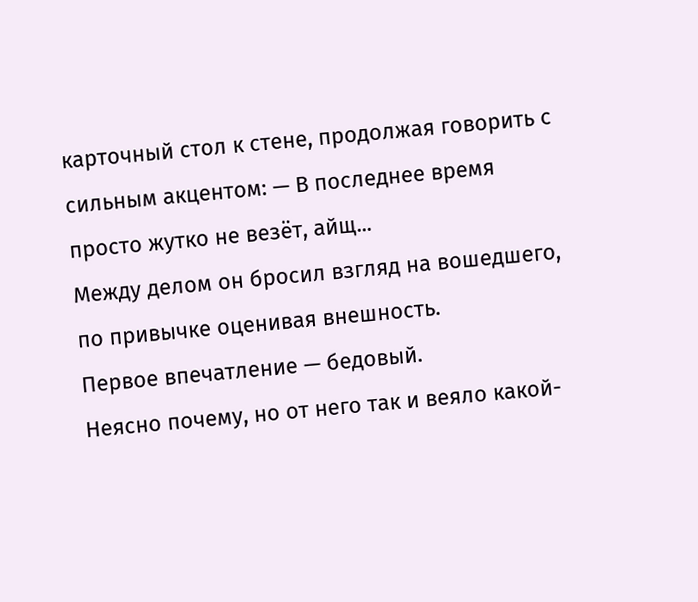карточный стол к стене, продолжая говорить с сильным акцентом: — В последнее время просто жутко не везёт, айщ...
Между делом он бросил взгляд на вошедшего, по привычке оценивая внешность.
Первое впечатление — бедовый.
Неясно почему, но от него так и веяло какой-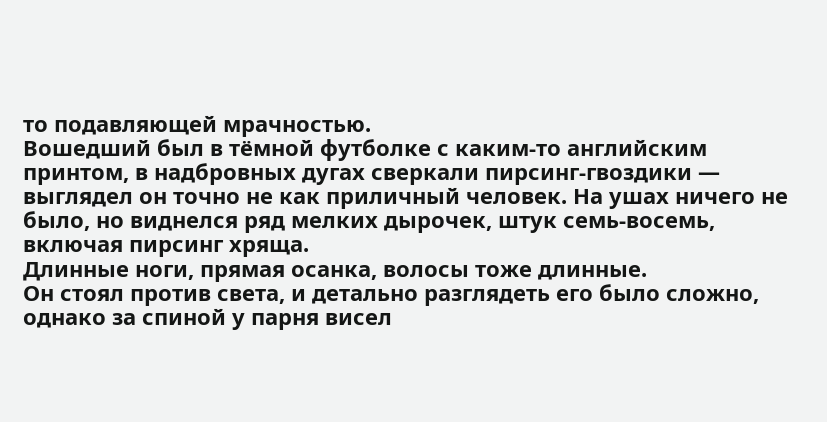то подавляющей мрачностью.
Вошедший был в тёмной футболке с каким-то английским принтом, в надбровных дугах сверкали пирсинг-гвоздики — выглядел он точно не как приличный человек. На ушах ничего не было, но виднелся ряд мелких дырочек, штук семь-восемь, включая пирсинг хряща.
Длинные ноги, прямая осанка, волосы тоже длинные.
Он стоял против света, и детально разглядеть его было сложно, однако за спиной у парня висел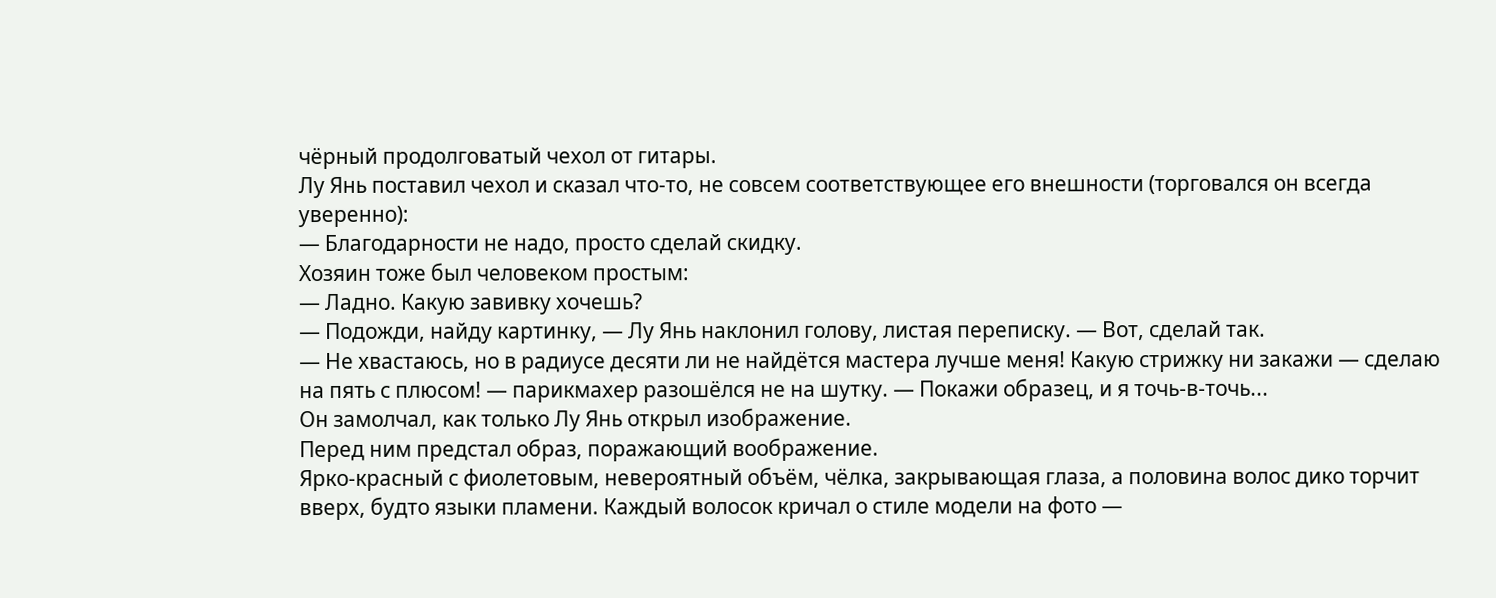чёрный продолговатый чехол от гитары.
Лу Янь поставил чехол и сказал что-то, не совсем соответствующее его внешности (торговался он всегда уверенно):
— Благодарности не надо, просто сделай скидку.
Хозяин тоже был человеком простым:
— Ладно. Какую завивку хочешь?
— Подожди, найду картинку, — Лу Янь наклонил голову, листая переписку. — Вот, сделай так.
— Не хвастаюсь, но в радиусе десяти ли не найдётся мастера лучше меня! Какую стрижку ни закажи — сделаю на пять с плюсом! — парикмахер разошёлся не на шутку. — Покажи образец, и я точь-в-точь...
Он замолчал, как только Лу Янь открыл изображение.
Перед ним предстал образ, поражающий воображение.
Ярко-красный с фиолетовым, невероятный объём, чёлка, закрывающая глаза, а половина волос дико торчит вверх, будто языки пламени. Каждый волосок кричал о стиле модели на фото —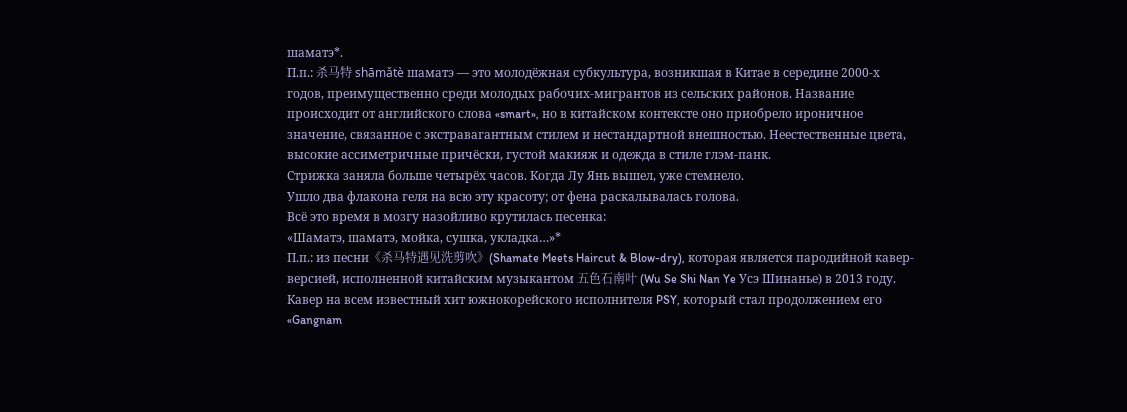шаматэ*.
П.п.: 杀马特 shāmǎtè шаматэ — это молодёжная субкультура, возникшая в Китае в середине 2000-х годов, преимущественно среди молодых рабочих-мигрантов из сельских районов. Название происходит от английского слова «smart», но в китайском контексте оно приобрело ироничное значение, связанное с экстравагантным стилем и нестандартной внешностью. Неестественные цвета, высокие ассиметричные причёски, густой макияж и одежда в стиле глэм-панк.
Стрижка заняла больше четырёх часов. Когда Лу Янь вышел, уже стемнело.
Ушло два флакона геля на всю эту красоту; от фена раскалывалась голова.
Всё это время в мозгу назойливо крутилась песенка:
«Шаматэ, шаматэ, мойка, сушка, укладка…»*
П.п.: из песни《杀马特遇见洗剪吹》(Shamate Meets Haircut & Blow-dry), которая является пародийной кавер-версией, исполненной китайским музыкантом 五色石南叶 (Wu Se Shi Nan Ye Усэ Шинанье) в 2013 году. Кавер на всем известный хит южнокорейского исполнителя PSY, который стал продолжением его «Gangnam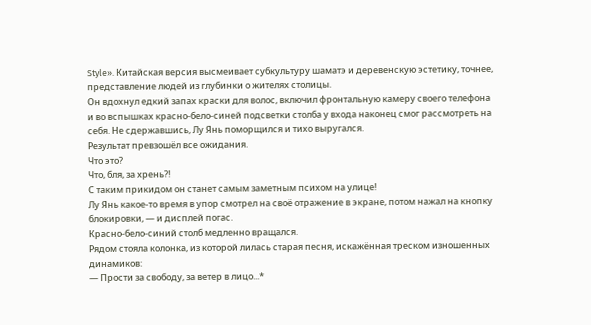Style». Китайская версия высмеивает субкультуру шаматэ и деревенскую эстетику, точнее, представление людей из глубинки о жителях столицы.
Он вдохнул едкий запах краски для волос, включил фронтальную камеру своего телефона и во вспышках красно-бело-синей подсветки столба у входа наконец смог рассмотреть на себя. Не сдержавшись, Лу Янь поморщился и тихо выругался.
Результат превзошёл все ожидания.
Что это?
Что, бля, за хрень?!
С таким прикидом он станет самым заметным психом на улице!
Лу Янь какое-то время в упор смотрел на своё отражение в экране, потом нажал на кнопку блокировки, — и дисплей погас.
Красно-бело-синий столб медленно вращался.
Рядом стояла колонка, из которой лилась старая песня, искажённая треском изношенных динамиков:
— Прости за свободу, за ветер в лицо...*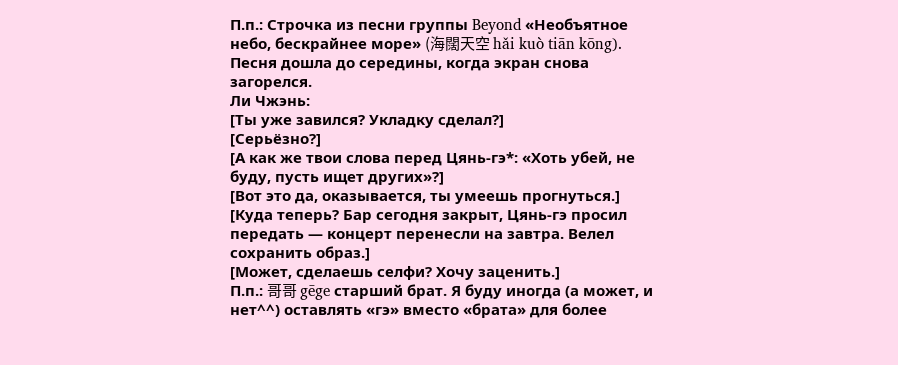П.п.: Строчка из песни группы Beyond «Необъятное небо, бескрайнее море» (海闊天空 hǎi kuò tiān kōng).
Песня дошла до середины, когда экран снова загорелся.
Ли Чжэнь:
[Ты уже завился? Укладку сделал?]
[Серьёзно?]
[А как же твои слова перед Цянь-гэ*: «Хоть убей, не буду, пусть ищет других»?]
[Вот это да, оказывается, ты умеешь прогнуться.]
[Куда теперь? Бар сегодня закрыт, Цянь-гэ просил передать — концерт перенесли на завтра. Велел сохранить образ.]
[Может, сделаешь селфи? Хочу заценить.]
П.п.: 哥哥 gēge старший брат. Я буду иногда (а может, и нет^^) оставлять «гэ» вместо «брата» для более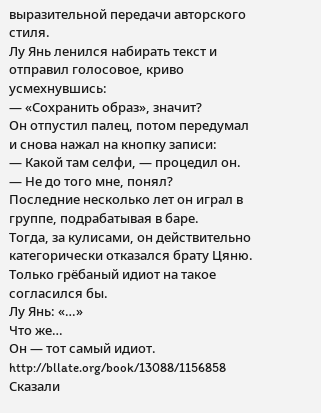выразительной передачи авторского стиля.
Лу Янь ленился набирать текст и отправил голосовое, криво усмехнувшись:
— «Сохранить образ», значит?
Он отпустил палец, потом передумал и снова нажал на кнопку записи:
— Какой там селфи, — процедил он. — Не до того мне, понял?
Последние несколько лет он играл в группе, подрабатывая в баре.
Тогда, за кулисами, он действительно категорически отказался брату Цяню.
Только грёбаный идиот на такое согласился бы.
Лу Янь: «…»
Что же…
Он — тот самый идиот.
http://bllate.org/book/13088/1156858
Сказали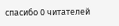спасибо 0 читателей